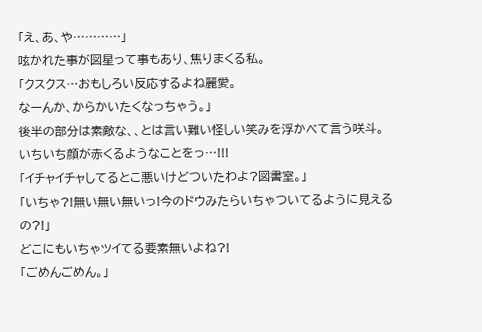「え、あ、や…………」
呟かれた事が図星って事もあり、焦りまくる私。
「クスクス…おもしろい反応するよね麗愛。
なーんか、からかいたくなっちゃう。」
後半の部分は素敵な、、とは言い難い怪しい笑みを浮かべて言う咲斗。
いちいち顔が赤くるようなことをっ…!!!
「イチャイチャしてるとこ悪いけどついたわよ?図書室。」
「いちゃ?!無い無い無いっ!今のドウみたらいちゃついてるように見えるの?!」
どこにもいちゃツイてる要素無いよね?!
「ごめんごめん。」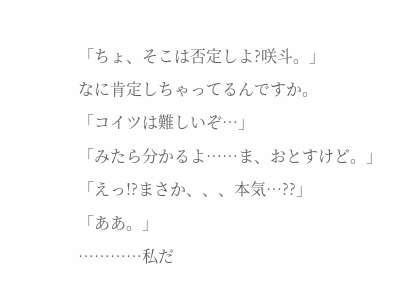「ちょ、そこは否定しよ?咲斗。」
なに肯定しちゃってるんですか。
「コイツは難しいぞ…」
「みたら分かるよ……ま、おとすけど。」
「えっ!?まさか、、、本気…??」
「ああ。」
…………私だ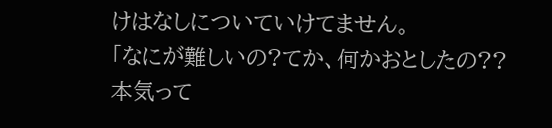けはなしについていけてません。
「なにが難しいの?てか、何かおとしたの??
本気って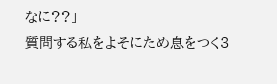なに??」
質問する私をよそにため息をつく3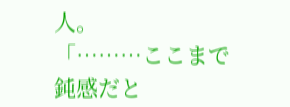人。
「………ここまで鈍感だと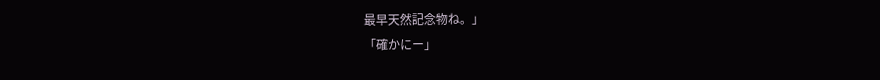最早天然記念物ね。」
「確かにー」